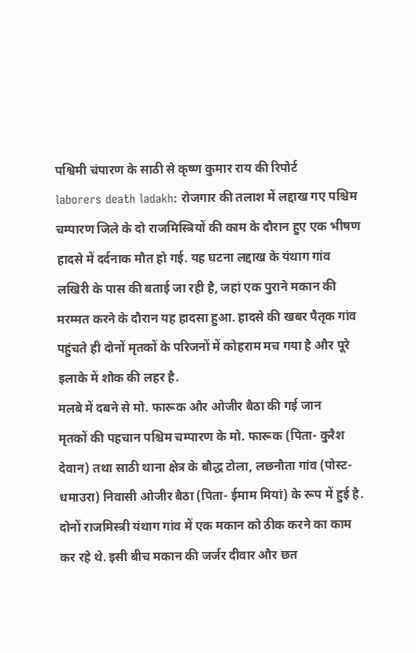पश्विमी चंपारण के साठी से कृष्ण कुमार राय की रिपोर्ट
laborers death ladakh: रोजगार की तलाश में लद्दाख गए पश्चिम चम्पारण जिले के दो राजमिस्त्रियों की काम के दौरान हुए एक भीषण हादसे में दर्दनाक मौत हो गई. यह घटना लद्दाख के यंथाग गांव लखिरी के पास की बताई जा रही है, जहां एक पुराने मकान की मरम्मत करने के दौरान यह हादसा हुआ. हादसे की खबर पैतृक गांव पहुंचते ही दोनों मृतकों के परिजनों में कोहराम मच गया है और पूरे इलाके में शोक की लहर है.
मलबे में दबने से मो. फारूक और ओजीर बैठा की गई जान
मृतकों की पहचान पश्चिम चम्पारण के मो. फारूक (पिता- कुरैश देवान) तथा साठी थाना क्षेत्र के बौद्ध टोला, लछनौता गांव (पोस्ट- धमाउरा) निवासी ओजीर बैठा (पिता- ईमाम मियां) के रूप में हुई है. दोनों राजमिस्त्री यंथाग गांव में एक मकान को ठीक करने का काम कर रहे थे. इसी बीच मकान की जर्जर दीवार और छत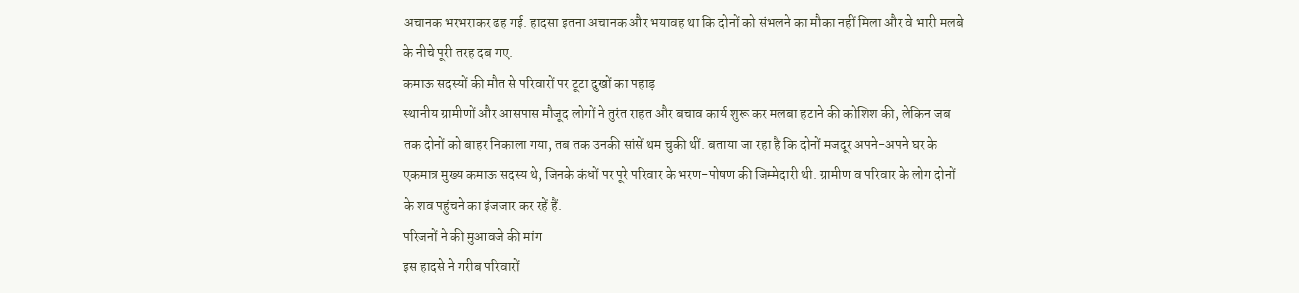अचानक भरभराकर ढह गई. हादसा इतना अचानक और भयावह था कि दोनों को संभलने का मौका नहीं मिला और वे भारी मलबे के नीचे पूरी तरह दब गए.
कमाऊ सदस्यों की मौत से परिवारों पर टूटा दुखों का पहाड़
स्थानीय ग्रामीणों और आसपास मौजूद लोगों ने तुरंत राहत और बचाव कार्य शुरू कर मलबा हटाने की कोशिश की, लेकिन जब तक दोनों को बाहर निकाला गया, तब तक उनकी सांसें थम चुकी थीं. बताया जा रहा है कि दोनों मजदूर अपने-अपने घर के एकमात्र मुख्य कमाऊ सदस्य थे, जिनके कंधों पर पूरे परिवार के भरण-पोषण की जिम्मेदारी थी. ग्रामीण व परिवार के लोग दोनों के शव पहुंचने का इंजजार कर रहें हैं.
परिजनों ने की मुआवजे की मांग
इस हादसे ने गरीब परिवारों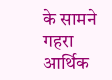के सामने गहरा आर्थिक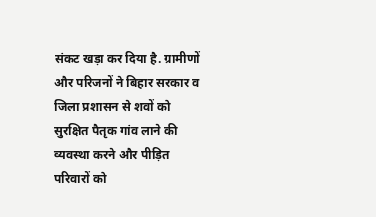संकट खड़ा कर दिया है. ग्रामीणों और परिजनों ने बिहार सरकार व जिला प्रशासन से शवों को सुरक्षित पैतृक गांव लाने की व्यवस्था करने और पीड़ित परिवारों को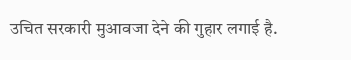उचित सरकारी मुआवजा देने की गुहार लगाई है.